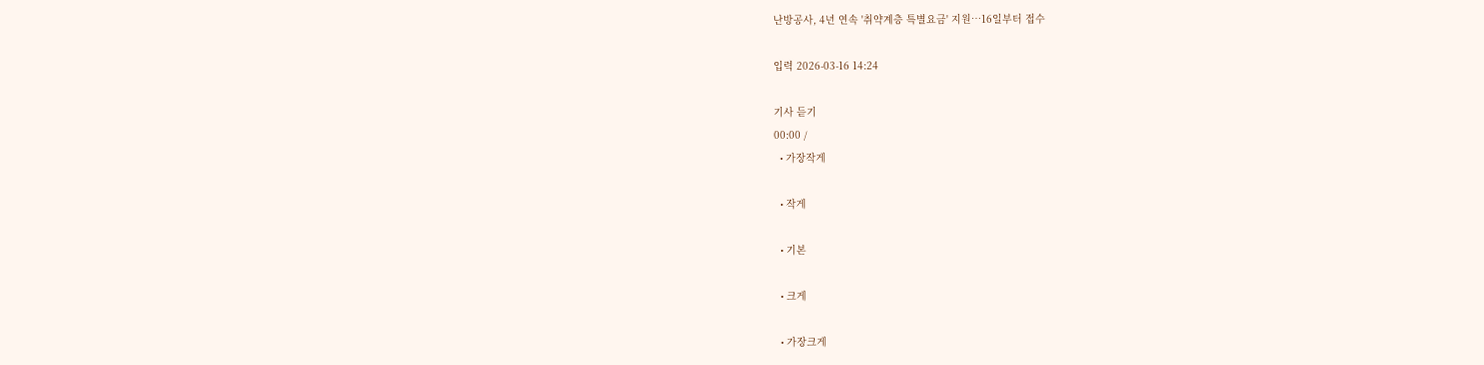난방공사, 4년 연속 '취약계층 특별요금' 지원⋯16일부터 접수

입력 2026-03-16 14:24

기사 듣기
00:00 /
  • 가장작게

  • 작게

  • 기본

  • 크게

  • 가장크게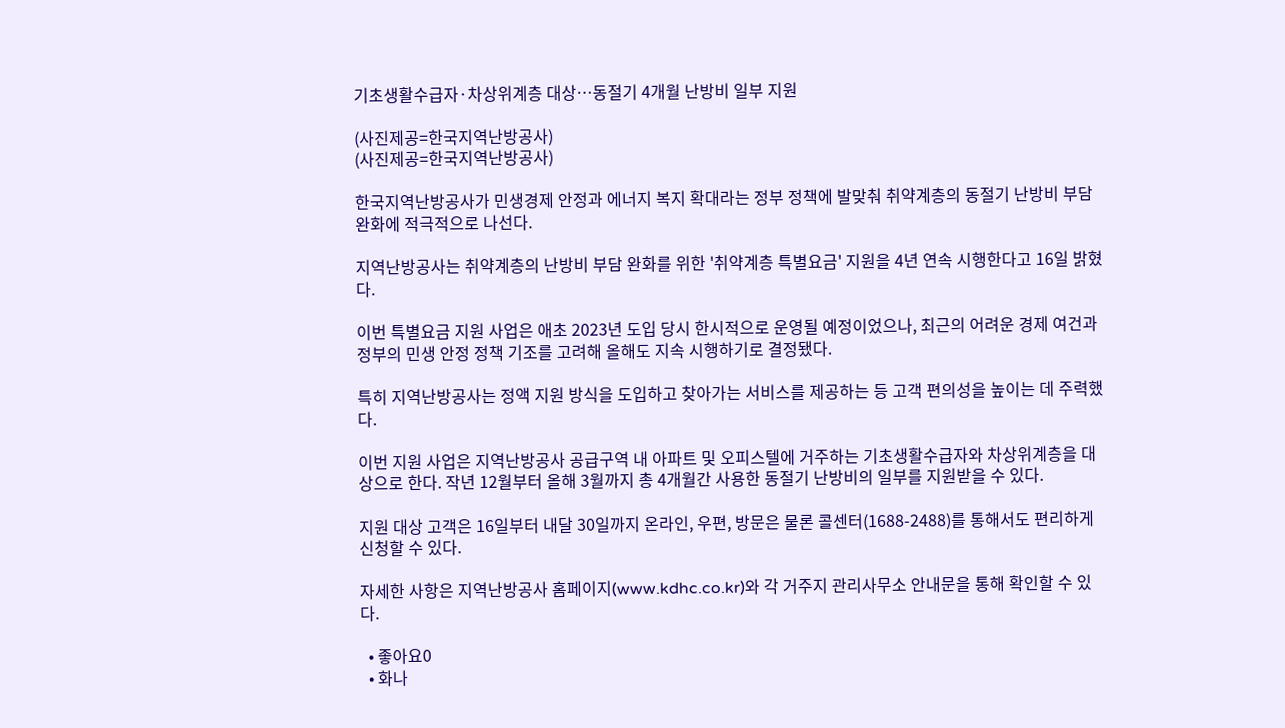기초생활수급자·차상위계층 대상…동절기 4개월 난방비 일부 지원

(사진제공=한국지역난방공사)
(사진제공=한국지역난방공사)

한국지역난방공사가 민생경제 안정과 에너지 복지 확대라는 정부 정책에 발맞춰 취약계층의 동절기 난방비 부담 완화에 적극적으로 나선다.

지역난방공사는 취약계층의 난방비 부담 완화를 위한 '취약계층 특별요금' 지원을 4년 연속 시행한다고 16일 밝혔다.

이번 특별요금 지원 사업은 애초 2023년 도입 당시 한시적으로 운영될 예정이었으나, 최근의 어려운 경제 여건과 정부의 민생 안정 정책 기조를 고려해 올해도 지속 시행하기로 결정됐다.

특히 지역난방공사는 정액 지원 방식을 도입하고 찾아가는 서비스를 제공하는 등 고객 편의성을 높이는 데 주력했다.

이번 지원 사업은 지역난방공사 공급구역 내 아파트 및 오피스텔에 거주하는 기초생활수급자와 차상위계층을 대상으로 한다. 작년 12월부터 올해 3월까지 총 4개월간 사용한 동절기 난방비의 일부를 지원받을 수 있다.

지원 대상 고객은 16일부터 내달 30일까지 온라인, 우편, 방문은 물론 콜센터(1688-2488)를 통해서도 편리하게 신청할 수 있다.

자세한 사항은 지역난방공사 홈페이지(www.kdhc.co.kr)와 각 거주지 관리사무소 안내문을 통해 확인할 수 있다.

  • 좋아요0
  • 화나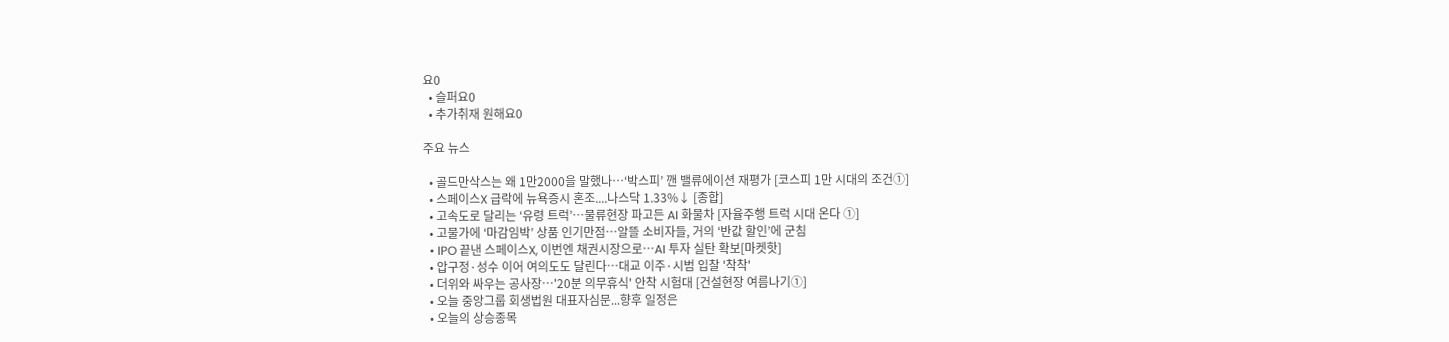요0
  • 슬퍼요0
  • 추가취재 원해요0

주요 뉴스

  • 골드만삭스는 왜 1만2000을 말했나…‘박스피’ 깬 밸류에이션 재평가 [코스피 1만 시대의 조건①]
  • 스페이스X 급락에 뉴욕증시 혼조....나스닥 1.33%↓ [종합]
  • 고속도로 달리는 ‘유령 트럭’…물류현장 파고든 AI 화물차 [자율주행 트럭 시대 온다 ①]
  • 고물가에 ‘마감임박’ 상품 인기만점…알뜰 소비자들, 거의 ‘반값 할인’에 군침
  • IPO 끝낸 스페이스X, 이번엔 채권시장으로…AI 투자 실탄 확보[마켓핫]
  • 압구정·성수 이어 여의도도 달린다…대교 이주·시범 입찰 '착착'
  • 더위와 싸우는 공사장…'20분 의무휴식' 안착 시험대 [건설현장 여름나기①]
  • 오늘 중앙그룹 회생법원 대표자심문...향후 일정은
  • 오늘의 상승종목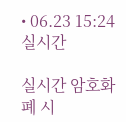• 06.23 15:24 실시간

실시간 암호화폐 시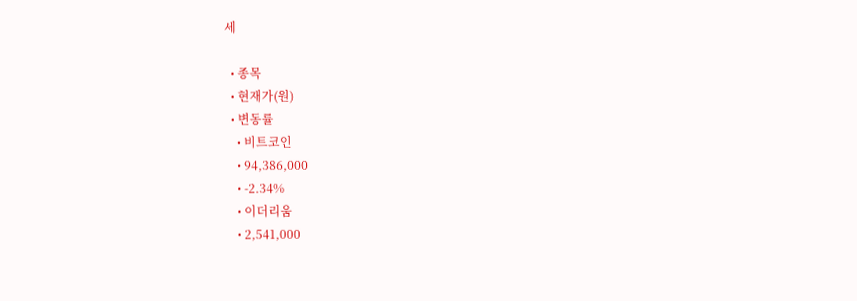세

  • 종목
  • 현재가(원)
  • 변동률
    • 비트코인
    • 94,386,000
    • -2.34%
    • 이더리움
    • 2,541,000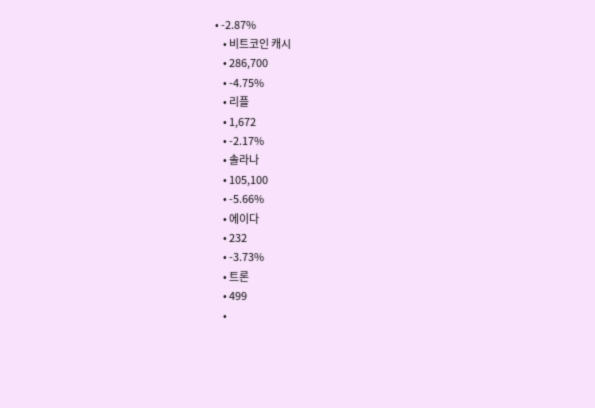• -2.87%
    • 비트코인 캐시
    • 286,700
    • -4.75%
    • 리플
    • 1,672
    • -2.17%
    • 솔라나
    • 105,100
    • -5.66%
    • 에이다
    • 232
    • -3.73%
    • 트론
    • 499
    •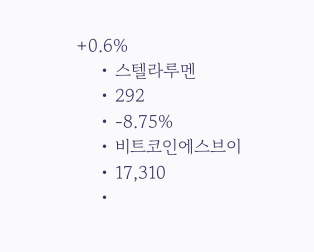+0.6%
    • 스텔라루멘
    • 292
    • -8.75%
    • 비트코인에스브이
    • 17,310
    •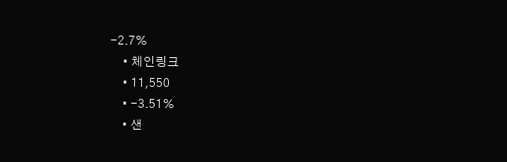-2.7%
    • 체인링크
    • 11,550
    • -3.51%
    • 샌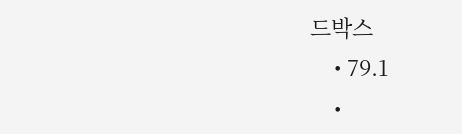드박스
    • 79.1
    •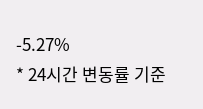-5.27%
* 24시간 변동률 기준